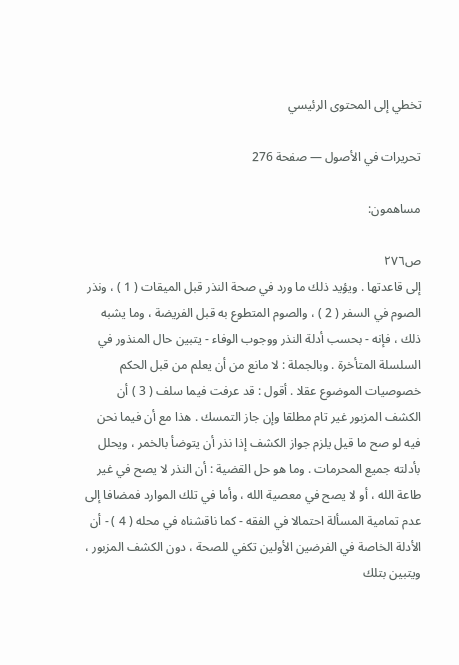تخطي إلى المحتوى الرئيسي

تحريرات في الأصول — صفحة 276

مساهمون:

ص٢٧٦
إلى قاعدتها . ويؤيد ذلك ما ورد في صحة النذر قبل الميقات ( 1 ) ، ونذر الصوم في السفر ( 2 ) ، والصوم المتطوع به قبل الفريضة ، وما يشبه ذلك ، فإنه - بحسب أدلة النذر ووجوب الوفاء - يتبين حال المنذور في السلسلة المتأخرة . وبالجملة : لا مانع من أن يعلم من قبل الحكم خصوصيات الموضوع عقلا . أقول : قد عرفت فيما سلف ( 3 ) أن الكشف المزبور غير تام مطلقا وإن جاز التمسك . هذا مع أن فيما نحن فيه لو صح ما قيل يلزم جواز الكشف إذا نذر أن يتوضأ بالخمر ، ويحلل بأدلته جميع المحرمات . وما هو حل القضية : أن النذر لا يصح في غير طاعة الله ، أو لا يصح في معصية الله ، وأما في تلك الموارد فمضافا إلى عدم تمامية المسألة احتمالا في الفقه - كما ناقشناه في محله ( 4 ) - أن الأدلة الخاصة في الفرضين الأولين تكفي للصحة ، دون الكشف المزبور ، ويتبين بتلك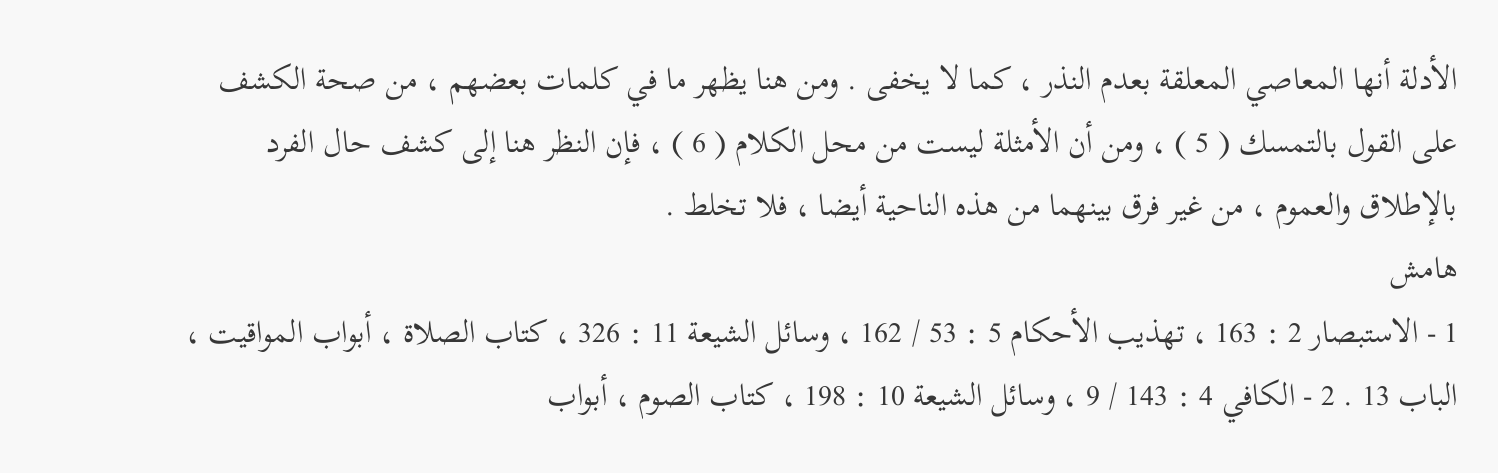الأدلة أنها المعاصي المعلقة بعدم النذر ، كما لا يخفى . ومن هنا يظهر ما في كلمات بعضهم ، من صحة الكشف على القول بالتمسك ( 5 ) ، ومن أن الأمثلة ليست من محل الكلام ( 6 ) ، فإن النظر هنا إلى كشف حال الفرد بالإطلاق والعموم ، من غير فرق بينهما من هذه الناحية أيضا ، فلا تخلط .
هامش
1 - الاستبصار 2 : 163 ، تهذيب الأحكام 5 : 53 / 162 ، وسائل الشيعة 11 : 326 ، كتاب الصلاة ، أبواب المواقيت ، الباب 13 . 2 - الكافي 4 : 143 / 9 ، وسائل الشيعة 10 : 198 ، كتاب الصوم ، أبواب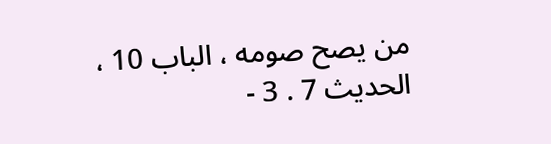من يصح صومه ، الباب 10 ، الحديث 7 . 3 -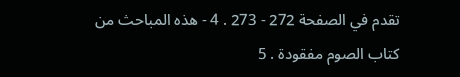تقدم في الصفحة 272 - 273 . 4 - هذه المباحث من كتاب الصوم مفقودة . 5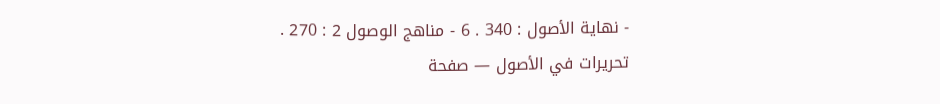- نهاية الأصول : 340 . 6 - مناهج الوصول 2 : 270 .
تحريرات في الأصول — صفحة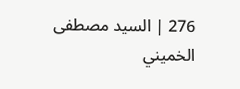276 | السيد مصطفى الخميني